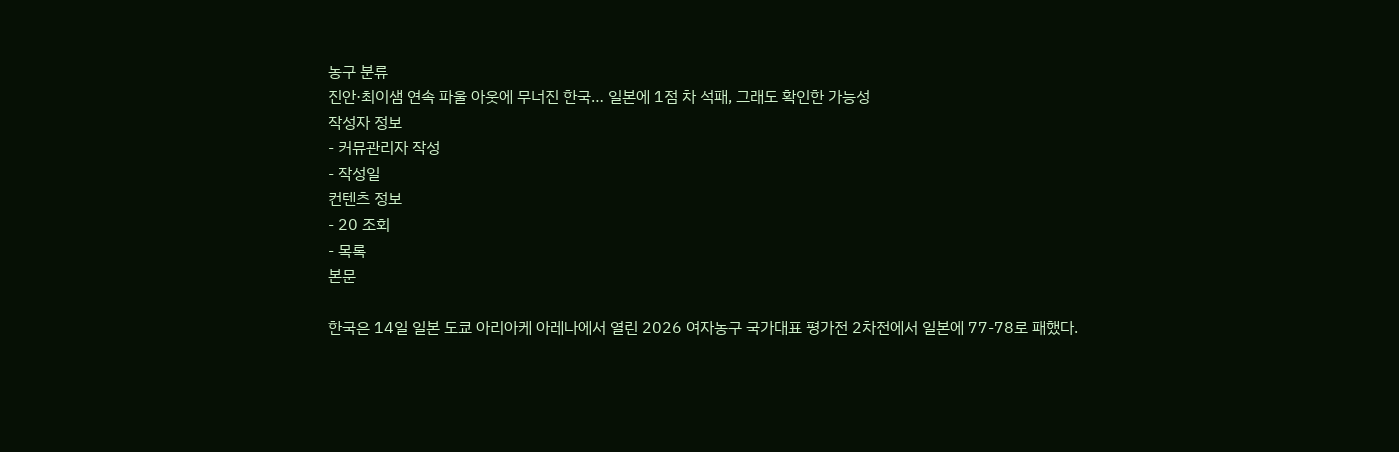농구 분류
진안·최이샘 연속 파울 아웃에 무너진 한국… 일본에 1점 차 석패, 그래도 확인한 가능성
작성자 정보
- 커뮤관리자 작성
- 작성일
컨텐츠 정보
- 20 조회
- 목록
본문

한국은 14일 일본 도쿄 아리아케 아레나에서 열린 2026 여자농구 국가대표 평가전 2차전에서 일본에 77-78로 패했다.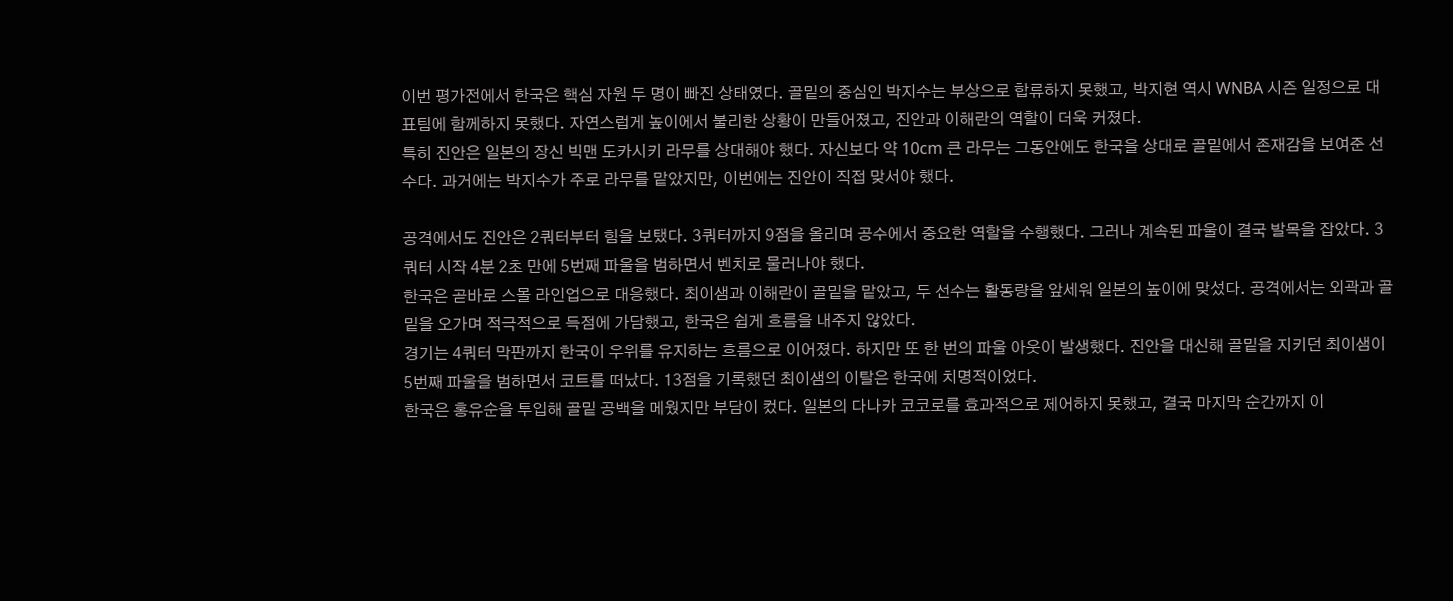이번 평가전에서 한국은 핵심 자원 두 명이 빠진 상태였다. 골밑의 중심인 박지수는 부상으로 합류하지 못했고, 박지현 역시 WNBA 시즌 일정으로 대표팀에 함께하지 못했다. 자연스럽게 높이에서 불리한 상황이 만들어졌고, 진안과 이해란의 역할이 더욱 커졌다.
특히 진안은 일본의 장신 빅맨 도카시키 라무를 상대해야 했다. 자신보다 약 10cm 큰 라무는 그동안에도 한국을 상대로 골밑에서 존재감을 보여준 선수다. 과거에는 박지수가 주로 라무를 맡았지만, 이번에는 진안이 직접 맞서야 했다.

공격에서도 진안은 2쿼터부터 힘을 보탰다. 3쿼터까지 9점을 올리며 공수에서 중요한 역할을 수행했다. 그러나 계속된 파울이 결국 발목을 잡았다. 3쿼터 시작 4분 2초 만에 5번째 파울을 범하면서 벤치로 물러나야 했다.
한국은 곧바로 스몰 라인업으로 대응했다. 최이샘과 이해란이 골밑을 맡았고, 두 선수는 활동량을 앞세워 일본의 높이에 맞섰다. 공격에서는 외곽과 골밑을 오가며 적극적으로 득점에 가담했고, 한국은 쉽게 흐름을 내주지 않았다.
경기는 4쿼터 막판까지 한국이 우위를 유지하는 흐름으로 이어졌다. 하지만 또 한 번의 파울 아웃이 발생했다. 진안을 대신해 골밑을 지키던 최이샘이 5번째 파울을 범하면서 코트를 떠났다. 13점을 기록했던 최이샘의 이탈은 한국에 치명적이었다.
한국은 홍유순을 투입해 골밑 공백을 메웠지만 부담이 컸다. 일본의 다나카 코코로를 효과적으로 제어하지 못했고, 결국 마지막 순간까지 이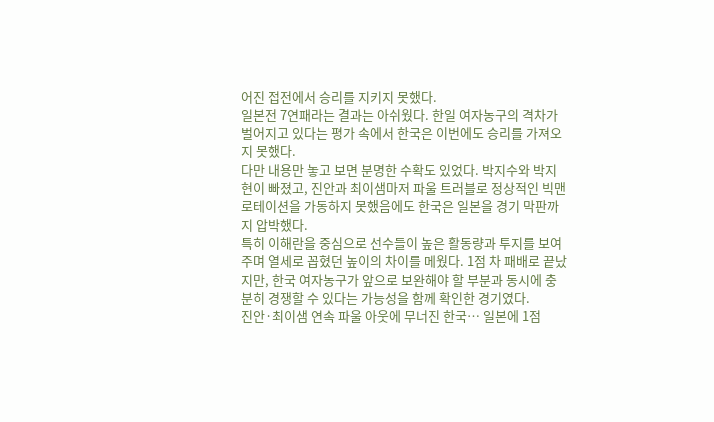어진 접전에서 승리를 지키지 못했다.
일본전 7연패라는 결과는 아쉬웠다. 한일 여자농구의 격차가 벌어지고 있다는 평가 속에서 한국은 이번에도 승리를 가져오지 못했다.
다만 내용만 놓고 보면 분명한 수확도 있었다. 박지수와 박지현이 빠졌고, 진안과 최이샘마저 파울 트러블로 정상적인 빅맨 로테이션을 가동하지 못했음에도 한국은 일본을 경기 막판까지 압박했다.
특히 이해란을 중심으로 선수들이 높은 활동량과 투지를 보여주며 열세로 꼽혔던 높이의 차이를 메웠다. 1점 차 패배로 끝났지만, 한국 여자농구가 앞으로 보완해야 할 부분과 동시에 충분히 경쟁할 수 있다는 가능성을 함께 확인한 경기였다.
진안·최이샘 연속 파울 아웃에 무너진 한국… 일본에 1점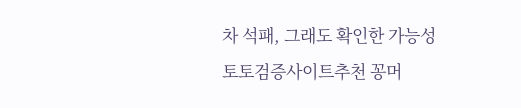차 석패, 그래도 확인한 가능성
토토검증사이트추천 꽁머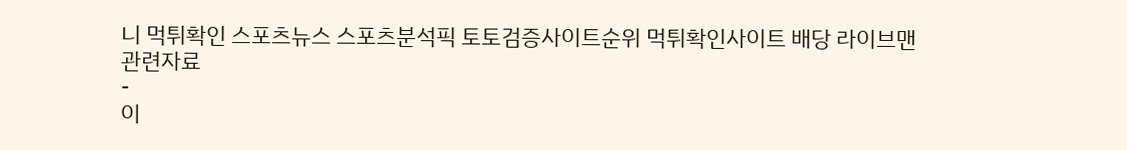니 먹튀확인 스포츠뉴스 스포츠분석픽 토토검증사이트순위 먹튀확인사이트 배당 라이브맨
관련자료
-
이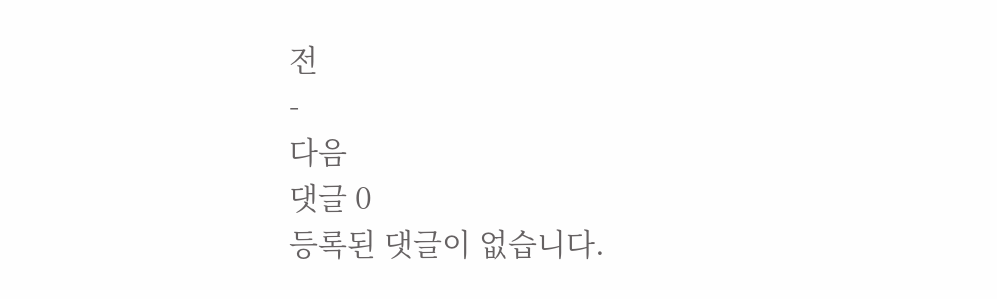전
-
다음
댓글 0
등록된 댓글이 없습니다.